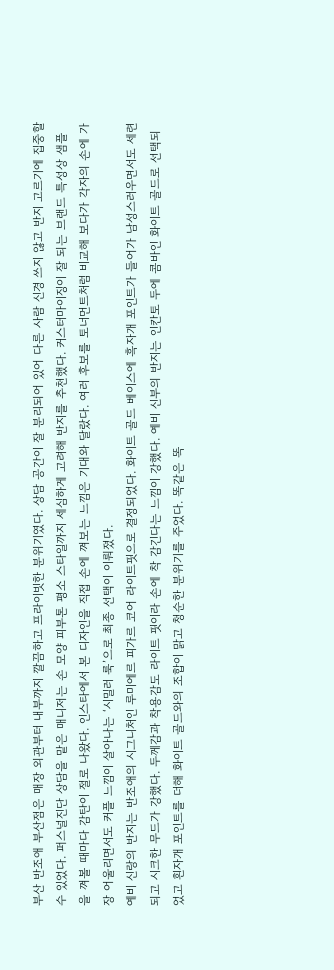부산 반조애 부산점은 매장 외관부터 내부까지 깔끔하고 프라이빗한 분위기였다. 상담 공간이 잘 분리되어 있어 다른 사람 신경 쓰지 않고 반지 고르기에 집중할 수 있었다. 퍼스널진단 상담을 맡은 매니저는 손 모양 피부톤 평소 스타일까지 세심하게 고려해 반지를 추천했다. 커스터마이징이 잘 되는 브랜드 특성상 샘플을 껴볼 때마다 감탄이 절로 나왔다. 인스타에서 본 디자인을 직접 손에 껴보는 느낌은 기대와 달랐다. 여러 후보를 토너먼트처럼 비교해 보다가 각자의 손에 가장 어울리면서도 커플 느낌이 살아나는 ‘시밀러 룩’으로 최종 선택이 이뤄졌다.
예비 신랑의 반지는 반조애의 시그니처인 루미에르 피가르 코어 라이트핏으로 결정되었다. 화이트 골드 베이스에 흑자개 포인트가 들어가 남성스러우면서도 세련되고 시크한 무드가 강했다. 두께감과 착용감도 라이트 핏이라 손에 착 감긴다는 느낌이 강했다. 예비 신부의 반지는 인칸토 두에 콤바인 화이트 골드로 선택되었고 흰자개 포인트를 더해 화이트 골드와의 조합이 맑고 청순한 분위기를 주었다. 똑같은 똑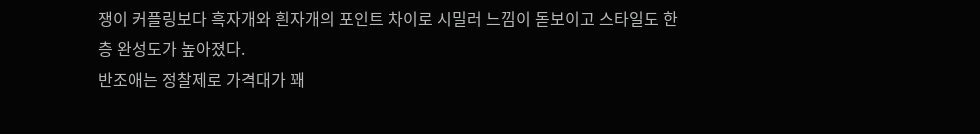쟁이 커플링보다 흑자개와 흰자개의 포인트 차이로 시밀러 느낌이 돋보이고 스타일도 한층 완성도가 높아졌다.
반조애는 정찰제로 가격대가 꽤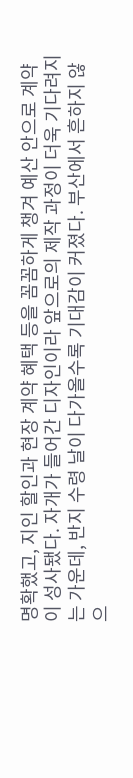명확했고, 지인 할인과 현장 계약 혜택 등을 꼼꼼하게 챙겨 예산 안으로 계약이 성사됐다. 자개가 들어간 디자인이라 앞으로의 제작 과정이 더욱 기다려지는 가운데, 반지 수령 날이 다가올수록 기대감이 커졌다. 부산에서 흔하지 않으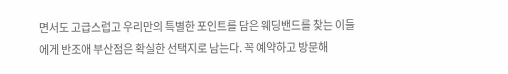면서도 고급스럽고 우리만의 특별한 포인트를 담은 웨딩밴드를 찾는 이들에게 반조애 부산점은 확실한 선택지로 남는다. 꼭 예약하고 방문해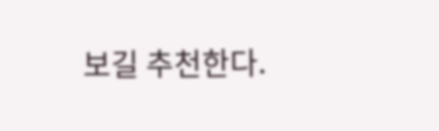보길 추천한다.